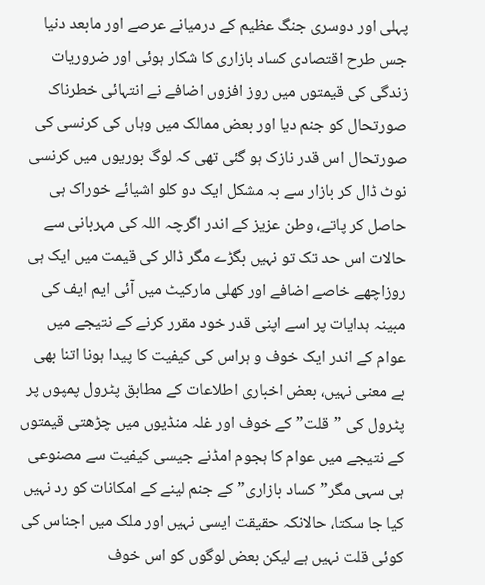پہلی اور دوسری جنگ عظیم کے درمیانے عرصے اور مابعد دنیا جس طرح اقتصادی کساد بازاری کا شکار ہوئی اور ضروریات زندگی کی قیمتوں میں روز افزوں اضافے نے انتہائی خطرناک صورتحال کو جنم دیا اور بعض ممالک میں وہاں کی کرنسی کی صورتحال اس قدر نازک ہو گئی تھی کہ لوگ بوریوں میں کرنسی نوٹ ڈال کر بازار سے بہ مشکل ایک دو کلو اشیائے خوراک ہی حاصل کر پاتے، وطن عزیز کے اندر اگرچہ اللہ کی مہربانی سے حالات اس حد تک تو نہیں بگڑے مگر ڈالر کی قیمت میں ایک ہی روزاچھے خاصے اضافے اور کھلی مارکیٹ میں آئی ایم ایف کی مبینہ ہدایات پر اسے اپنی قدر خود مقرر کرنے کے نتیجے میں عوام کے اندر ایک خوف و ہراس کی کیفیت کا پیدا ہونا اتنا بھی بے معنی نہیں، بعض اخباری اطلاعات کے مطابق پٹرول پمپوں پر پٹرول کی ”قلت” کے خوف اور غلہ منڈیوں میں چڑھتی قیمتوں کے نتیجے میں عوام کا ہجوم امڈنے جیسی کیفیت سے مصنوعی ہی سہی مگر”کساد بازاری” کے جنم لینے کے امکانات کو رد نہیں کیا جا سکتا، حالانکہ حقیقت ایسی نہیں اور ملک میں اجناس کی کوئی قلت نہیں ہے لیکن بعض لوگوں کو اس خوف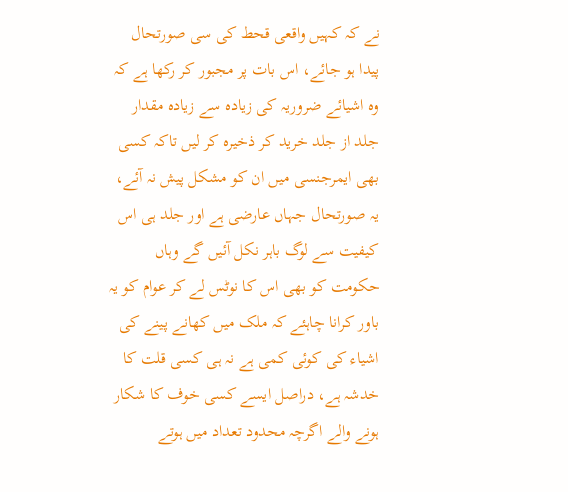نے کہ کہیں واقعی قحط کی سی صورتحال پیدا ہو جائے، اس بات پر مجبور کر رکھا ہے کہ وہ اشیائے ضروریہ کی زیادہ سے زیادہ مقدار جلد از جلد خرید کر ذخیرہ کر لیں تاکہ کسی بھی ایمرجنسی میں ان کو مشکل پیش نہ آئے، یہ صورتحال جہاں عارضی ہے اور جلد ہی اس کیفیت سے لوگ باہر نکل آئیں گے وہاں حکومت کو بھی اس کا نوٹس لے کر عوام کو یہ باور کرانا چاہئے کہ ملک میں کھانے پینے کی اشیاء کی کوئی کمی ہے نہ ہی کسی قلت کا خدشہ ہے، دراصل ایسے کسی خوف کا شکار ہونے والے اگرچہ محدود تعداد میں ہوتے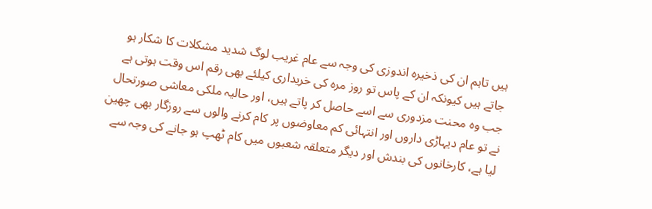ہیں تاہم ان کی ذخیرہ اندوزی کی وجہ سے عام غریب لوگ شدید مشکلات کا شکار ہو جاتے ہیں کیونکہ ان کے پاس تو روز مرہ کی خریداری کیلئے بھی رقم اس وقت ہوتی ہے جب وہ محنت مزدوری سے اسے حاصل کر پاتے ہیں، اور حالیہ ملکی معاشی صورتحال نے تو عام دیہاڑی داروں اور انتہائی کم معاوضوں پر کام کرنے والوں سے روزگار بھی چھین لیا ہے، کارخانوں کی بندش اور دیگر متعلقہ شعبوں میں کام ٹھپ ہو جانے کی وجہ سے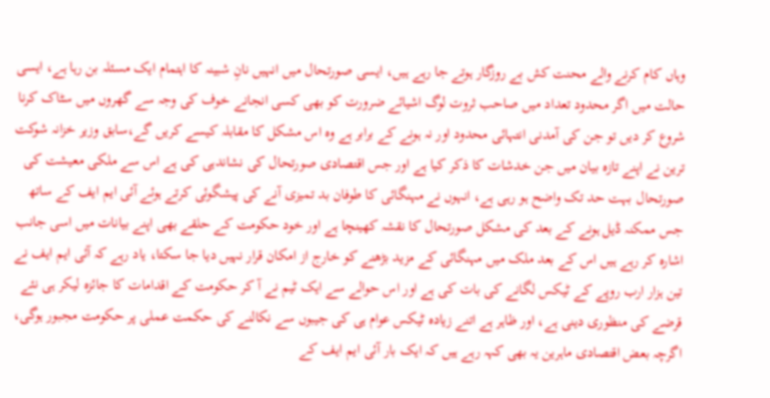وہاں کام کرنے والے محنت کش بے روزگار ہوتے جا رہے ہیں، ایسی صورتحال میں انہیں نانِ شبینہ کا اہتمام ایک مسئلہ بن رہا ہے، ایسی حالت میں اگر محدود تعداد میں صاحب ثروت لوگ اشیائے ضرورت کو بھی کسی انجانے خوف کی وجہ سے گھروں میں سٹاک کرنا شروع کر دیں تو جن کی آمدنی انتہائی محدود اور نہ ہونے کے برابر ہے وہ اس مشکل کا مقابلہ کیسے کریں گے،سابق وزیر خزانہ شوکت ترین نے اپنے تازہ بیان میں جن خدشات کا ذکر کیا ہے اور جس اقتصادی صورتحال کی نشاندہی کی ہے اس سے ملکی معیشت کی صورتحال بہت حد تک واضح ہو رہی ہے، انہوں نے مہنگائی کا طوفان بد تمیزی آنے کی پیشگوئی کرتے ہوئے آئی ایم ایف کے ساتھ جس ممکنہ ڈیل ہونے کے بعد کی مشکل صورتحال کا نقشہ کھینچا ہے اور خود حکومت کے حلقے بھی اپنے بیانات میں اسی جانب اشارہ کر رہے ہیں اس کے بعد ملک میں مہنگائی کے مزید بڑھنے کو خارج از امکان قرار نہیں دیا جا سکتا، یاد رہے کہ آئی ایم ایف نے تین ہزار ارب روپے کے ٹیکس لگانے کی بات کی ہے اور اس حوالے سے ایک ٹیم نے آ کر حکومت کے اقدامات کا جائزہ لیکر ہی نئے قرضے کی منظوری دینی ہے، اور ظاہر ہے اتنے زیادہ ٹیکس عوام ہی کی جیبوں سے نکالنے کی حکمت عملی پر حکومت مجبور ہوگی، اگرچہ بعض اقتصادی ماہرین یہ بھی کہہ رہے ہیں کہ ایک بار آئی ایم ایف کے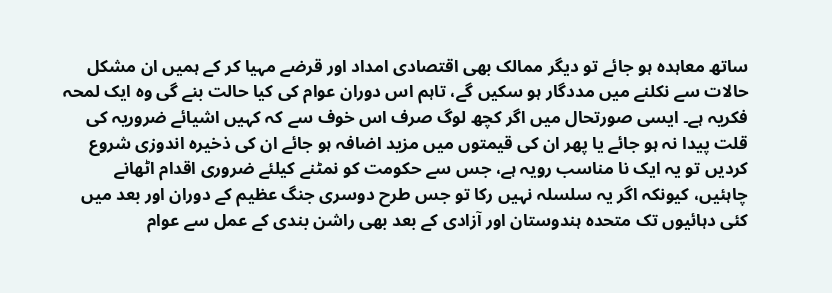ساتھ معاہدہ ہو جائے تو دیگر ممالک بھی اقتصادی امداد اور قرضے مہیا کر کے ہمیں ان مشکل حالات سے نکلنے میں مددگار ہو سکیں گے، تاہم اس دوران عوام کی کیا حالت بنے گی وہ ایک لمحہ فکریہ ہے۔ ایسی صورتحال میں اگر کچھ لوگ صرف اس خوف سے کہ کہیں اشیائے ضروریہ کی قلت پیدا نہ ہو جائے یا پھر ان کی قیمتوں میں مزید اضافہ ہو جائے ان کی ذخیرہ اندوزی شروع کردیں تو یہ ایک نا مناسب رویہ ہے، جس سے حکومت کو نمٹنے کیلئے ضروری اقدام اٹھانے چاہئیں، کیونکہ اگر یہ سلسلہ نہیں رکا تو جس طرح دوسری جنگ عظیم کے دوران اور بعد میں کئی دہائیوں تک متحدہ ہندوستان اور آزادی کے بعد بھی راشن بندی کے عمل سے عوام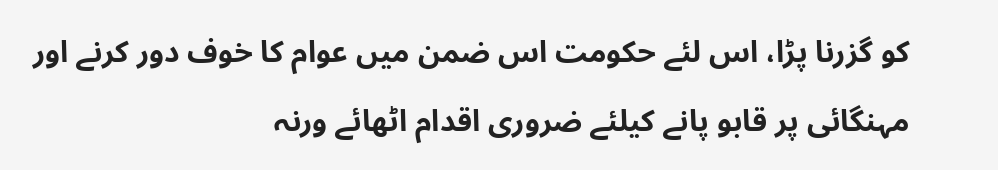کو گزرنا پڑا، اس لئے حکومت اس ضمن میں عوام کا خوف دور کرنے اور مہنگائی پر قابو پانے کیلئے ضروری اقدام اٹھائے ورنہ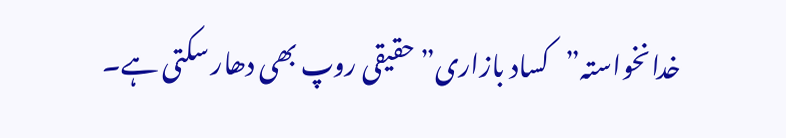خدانخواستہ”کساد بازاری” حقیقی روپ بھی دھار سکتی ہے۔